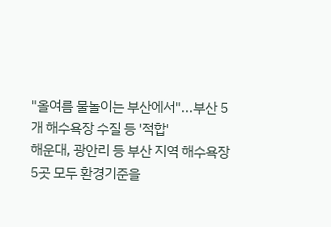"올여름 물놀이는 부산에서"...부산 5개 해수욕장 수질 등 '적합'
해운대, 광안리 등 부산 지역 해수욕장 5곳 모두 환경기준을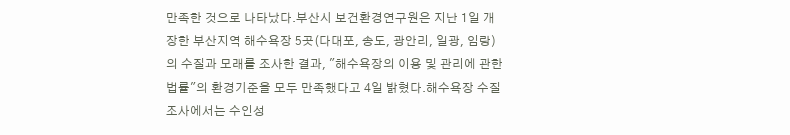만족한 것으로 나타났다.부산시 보건환경연구원은 지난 1일 개장한 부산지역 해수욕장 5곳(다대포, 송도, 광안리, 일광, 임랑)의 수질과 모래를 조사한 결과, "해수욕장의 이용 및 관리에 관한 법률"의 환경기준을 모두 만족했다고 4일 밝혔다.해수욕장 수질 조사에서는 수인성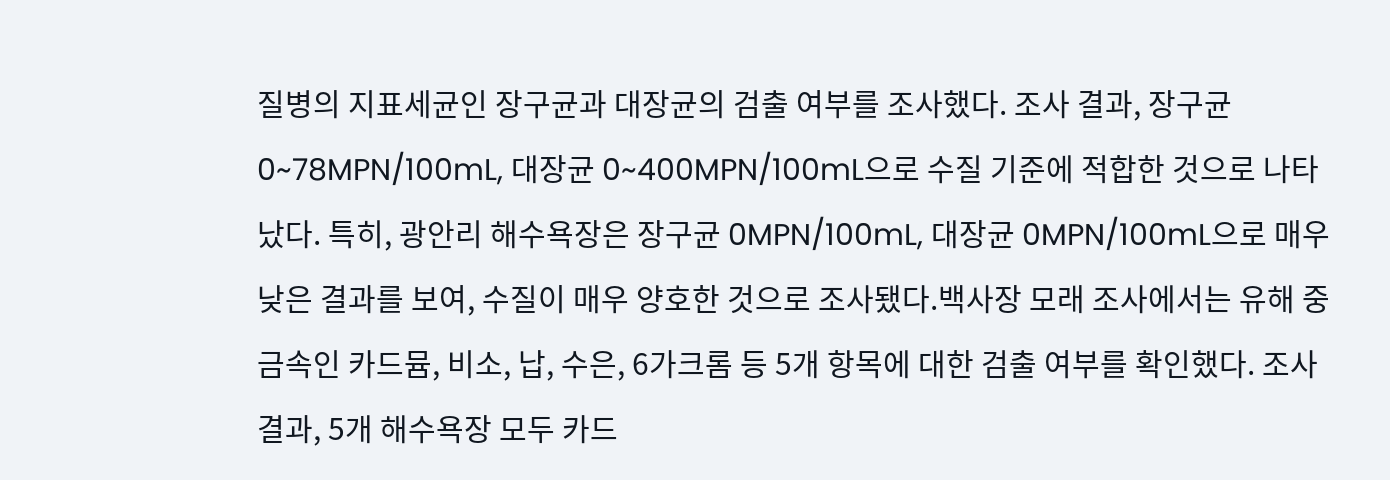질병의 지표세균인 장구균과 대장균의 검출 여부를 조사했다. 조사 결과, 장구균 0~78MPN/100mL, 대장균 0~400MPN/100mL으로 수질 기준에 적합한 것으로 나타났다. 특히, 광안리 해수욕장은 장구균 0MPN/100mL, 대장균 0MPN/100mL으로 매우 낮은 결과를 보여, 수질이 매우 양호한 것으로 조사됐다.백사장 모래 조사에서는 유해 중금속인 카드뮴, 비소, 납, 수은, 6가크롬 등 5개 항목에 대한 검출 여부를 확인했다. 조사 결과, 5개 해수욕장 모두 카드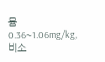뮴 0.36~1.06mg/kg, 비소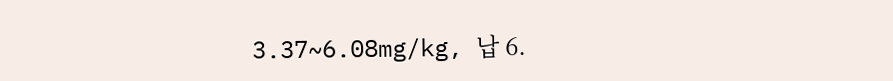3.37~6.08mg/kg, 납 6.